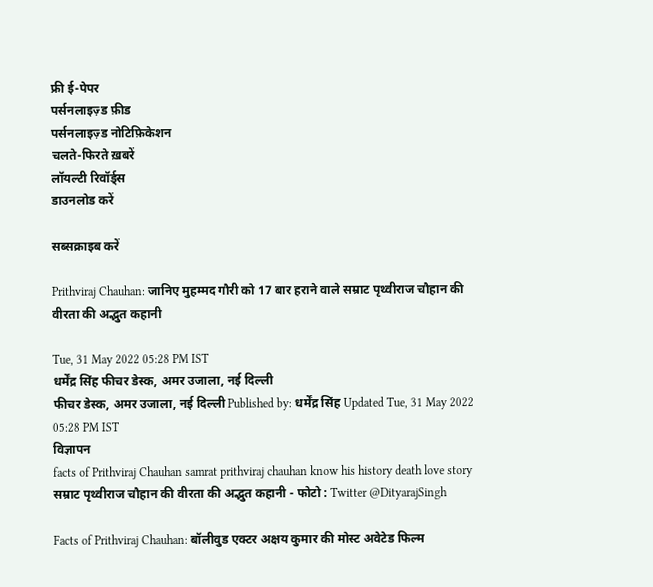फ्री ई-पेपर
पर्सनलाइज़्ड फ़ीड
पर्सनलाइज़्ड नोटिफ़िकेशन
चलते-फिरते ख़बरें
लॉयल्टी रिवॉर्ड्स
डाउनलोड करें

सब्सक्राइब करें

Prithviraj Chauhan: जानिए मुहम्मद गौरी को 17 बार हराने वाले सम्राट पृथ्वीराज चौहान की वीरता की अद्भुत कहानी

Tue, 31 May 2022 05:28 PM IST
धर्मेंद्र सिंह फीचर डेस्क, अमर उजाला, नई दिल्ली
फीचर डेस्क, अमर उजाला, नई दिल्ली Published by: धर्मेंद्र सिंह Updated Tue, 31 May 2022 05:28 PM IST
विज्ञापन
facts of Prithviraj Chauhan samrat prithviraj chauhan know his history death love story
सम्राट पृथ्वीराज चौहान की वीरता की अद्भुत कहानी - फोटो : Twitter @DityarajSingh

Facts of Prithviraj Chauhan: बॉलीवुड एक्टर अक्षय कुमार की मोस्ट अवेटेड फिल्म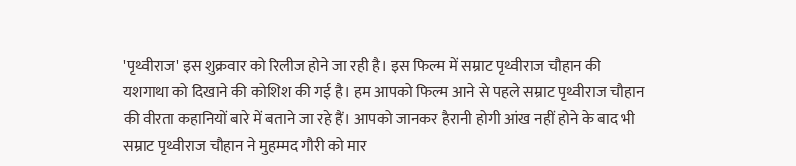'पृथ्वीराज' इस शुक्रवार को रिलीज होने जा रही है। इस फिल्म में सम्राट पृथ्वीराज चौहान की यशगाथा को दिखाने की कोशिश की गई है। हम आपको फिल्म आने से पहले सम्राट पृथ्वीराज चौहान की वीरता कहानियों बारे में बताने जा रहे हैं। आपको जानकर हैरानी होगी आंख नहीं होने के बाद भी सम्राट पृथ्वीराज चौहान ने मुहम्मद गौरी को मार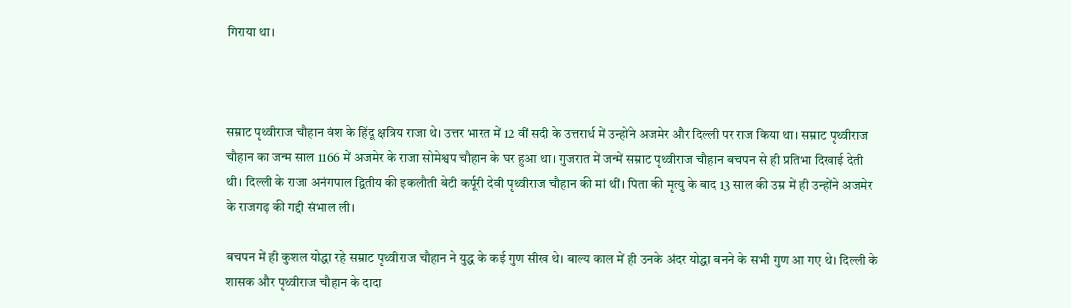गिराया था।



सम्राट पृथ्वीराज चौहान वंश के हिंदू क्षत्रिय राजा थे। उत्तर भारत में 12 वीं सदी के उत्तरार्ध में उन्होंने अजमेर और दिल्ली पर राज किया था। सम्राट पृथ्वीराज चौहान का जन्म साल 1166 में अजमेर के राजा सोमेश्वप चौहान के घर हुआ था। गुजरात में जन्में सम्राट पृथ्वीराज चौहान बचपन से ही प्रतिभा दिखाई देती थी। दिल्ली के राजा अनंगपाल द्वितीय की इकलौती बेटी कर्पूरी देवी पृथ्वीराज चौहान की मां थीं। पिता की मृत्यु के बाद 13 साल की उम्र में ही उन्होंने अजमेर के राजगढ़ की गद्दी संभाल ली।

बचपन में ही कुशल योद्धा रहे सम्राट पृथ्वीराज चौहान ने युद्ध के कई गुण सीख थे। बाल्य काल में ही उनके अंदर योद्धा बनने के सभी गुण आ गए थे। दिल्ली के शासक और पृथ्वीराज चौहान के दादा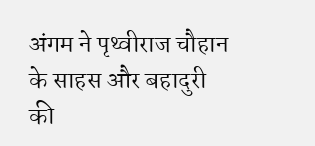अंगम ने पृथ्वीराज चौहान के साहस और बहादुरी की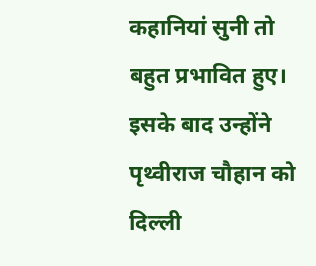कहानियां सुनी तो बहुत प्रभावित हुए। इसके बाद उन्होंने पृथ्वीराज चौहान को दिल्ली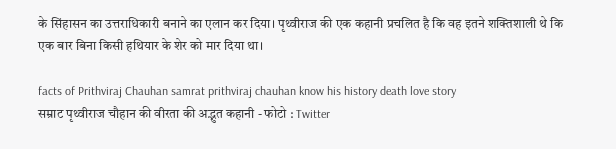के सिंहासन का उत्तराधिकारी बनाने का एलान कर दिया। पृथ्वीराज की एक कहानी प्रचलित है कि वह इतने शक्तिशाली थे कि एक बार बिना किसी हथियार के शेर को मार दिया था।

facts of Prithviraj Chauhan samrat prithviraj chauhan know his history death love story
सम्राट पृथ्वीराज चौहान की वीरता की अद्भुत कहानी - फोटो : Twitter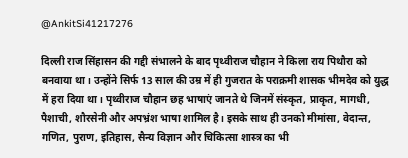@AnkitSi41217276

दिल्ली राज सिंहासन की गद्दी संभालने के बाद पृथ्वीराज चौहान ने किला राय पिथौरा को बनवाया था। उन्होंने सिर्फ 13 साल की उम्र में ही गुजरात के पराक्रमी शासक भीमदेव को युद्ध में हरा दिया था। पृथ्वीराज चौहान छह भाषाएं जानते थे जिनमें संस्कृत, प्राकृत, मागधी, पैशाची, शौरसेनी और अपभ्रंश भाषा शामिल है। इसके साथ ही उनको मीमांसा, वेदान्त, गणित, पुराण, इतिहास, सैन्य विज्ञान और चिकित्सा शास्त्र का भी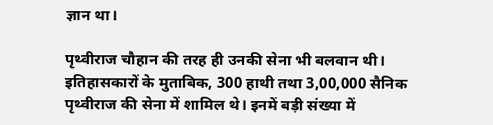ज्ञान था।

पृथ्वीराज चौहान की तरह ही उनकी सेना भी बलवान थी। इतिहासकारों के मुताबिक, 300 हाथी तथा 3,00,000 सैनिक पृथ्वीराज की सेना में शामिल थे। इनमें बड़ी संख्या में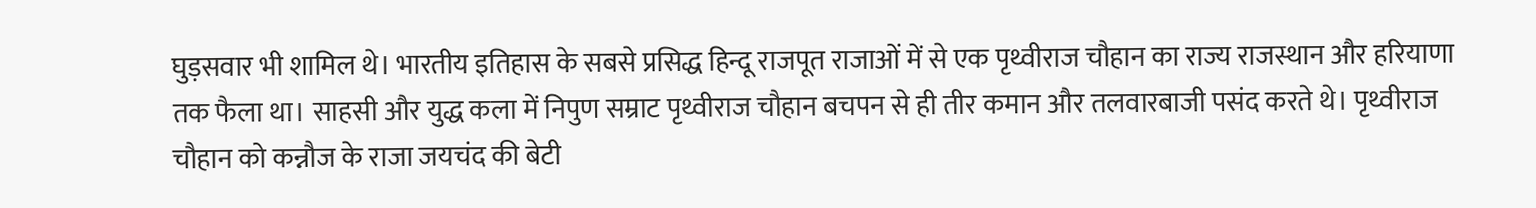घुड़सवार भी शामिल थे। भारतीय इतिहास के सबसे प्रसिद्ध हिन्दू राजपूत राजाओं में से एक पृथ्वीराज चौहान का राज्य राजस्थान और हरियाणा तक फैला था। साहसी और युद्ध कला में निपुण सम्राट पृथ्वीराज चौहान बचपन से ही तीर कमान और तलवारबाजी पसंद करते थे। पृथ्वीराज चौहान को कन्नौज के राजा जयचंद की बेटी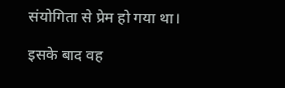संयोगिता से प्रेम हो गया था।

इसके बाद वह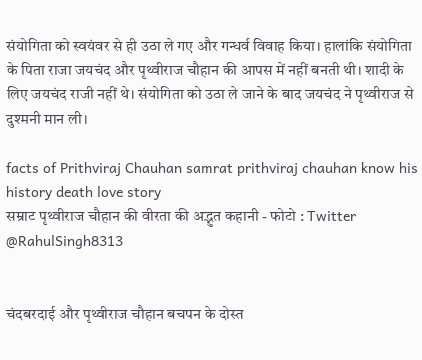संयोगिता को स्वयंवर से ही उठा ले गए और गन्धर्व विवाह किया। हालांकि संयोगिता के पिता राजा जयचंद और पृथ्वीराज चौहान की आपस में नहीं बनती थी। शादी के लिए जयचंद राजी नहीं थे। संयोगिता को उठा ले जाने के बाद जयचंद ने पृथ्वीराज से दुश्मनी मान ली।

facts of Prithviraj Chauhan samrat prithviraj chauhan know his history death love story
सम्राट पृथ्वीराज चौहान की वीरता की अद्भुत कहानी - फोटो : Twitter @RahulSingh8313


चंदबरदाई और पृथ्वीराज चौहान बचपन के दोस्त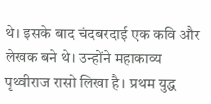थे। इसके बाद चंदबरदाई एक कवि और लेखक बने थे। उन्होंने महाकाव्य पृथ्वीराज रासो लिखा है। प्रथम युद्ध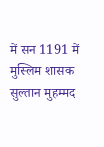में सन 1191 में मुस्लिम शासक सुल्तान मुहम्मद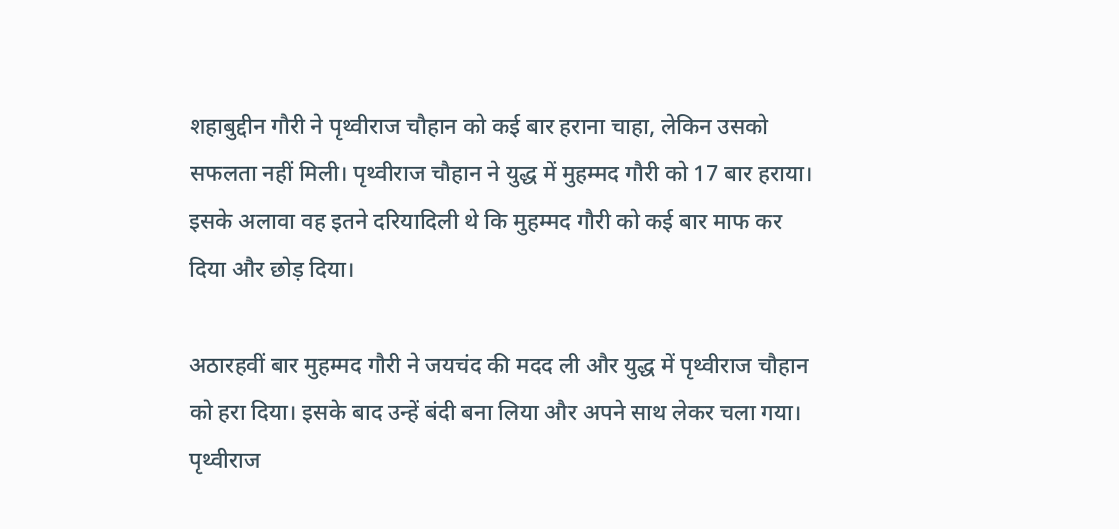शहाबुद्दीन गौरी ने पृथ्वीराज चौहान को कई बार हराना चाहा, लेकिन उसको सफलता नहीं मिली। पृथ्वीराज चौहान ने युद्ध में मुहम्मद गौरी को 17 बार हराया। इसके अलावा वह इतने दरियादिली थे कि मुहम्मद गौरी को कई बार माफ कर दिया और छोड़ दिया।

अठारहवीं बार मुहम्मद गौरी ने जयचंद की मदद ली और युद्ध में पृथ्वीराज चौहान को हरा दिया। इसके बाद उन्हें बंदी बना लिया और अपने साथ लेकर चला गया। पृथ्वीराज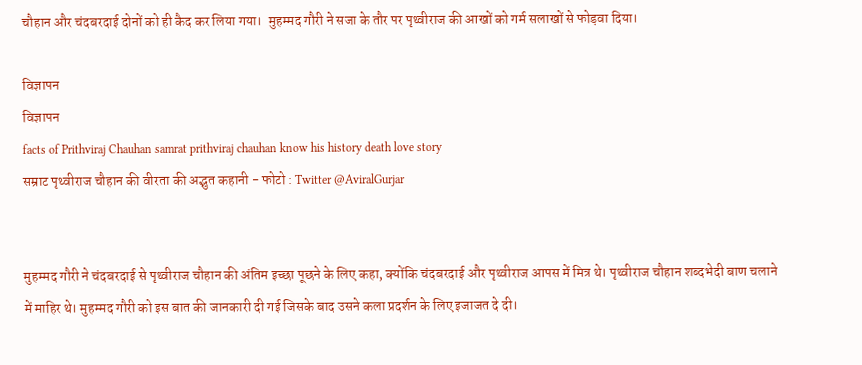चौहान और चंदबरदाई दोनों को ही कैद कर लिया गया।  मुहम्मद गौरी ने सजा के तौर पर पृथ्वीराज की आखों को गर्म सलाखों से फोड़वा दिया।

विज्ञापन
विज्ञापन
facts of Prithviraj Chauhan samrat prithviraj chauhan know his history death love story
सम्राट पृथ्वीराज चौहान की वीरता की अद्भुत कहानी - फोटो : Twitter @AviralGurjar


मुहम्मद गौरी ने चंदबरदाई से पृथ्वीराज चौहान की अंतिम इच्छा पूछने के लिए कहा, क्योंकि चंदबरदाई और पृथ्वीराज आपस में मित्र थे। पृथ्वीराज चौहान शब्दभेदी बाण चलाने में माहिर थे। मुहम्मद गौरी को इस बात की जानकारी दी गई जिसके बाद उसने कला प्रदर्शन के लिए इजाजत दे दी।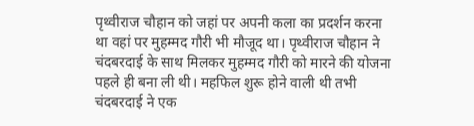पृथ्वीराज चौहान को जहां पर अपनी कला का प्रदर्शन करना था वहां पर मुहम्मद गौरी भी मौजूद था। पृथ्वीराज चौहान ने चंदबरदाई के साथ मिलकर मुहम्मद गौरी को मारने की योजना पहले ही बना ली थी। महफिल शुरू होने वाली थी तभी चंदबरदाई ने एक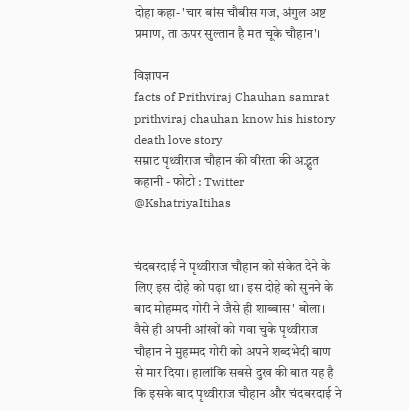दोहा कहा- 'चार बांस चौबीस गज, अंगुल अष्ट प्रमाण, ता ऊपर सुल्तान है मत चूके चौहान'।

विज्ञापन
facts of Prithviraj Chauhan samrat prithviraj chauhan know his history death love story
सम्राट पृथ्वीराज चौहान की वीरता की अद्भुत कहानी - फोटो : Twitter @KshatriyaItihas


चंदबरदाई ने पृथ्वीराज चौहान को संकेत देने के लिए इस दोहे को पढ़ा था। इस दोहे को सुनने के बाद मोहम्मद गोरी ने जैसे ही शाब्बास' बोला। वैसे ही अपनी आंखों को गवा चुके पृथ्वीराज चौहान ने मुहम्मद गोरी को अपने शब्दभेदी बाण से मार दिया। हालांकि सबसे दुख की बात यह है कि इसके बाद पृथ्वीराज चौहान और चंदबरदाई ने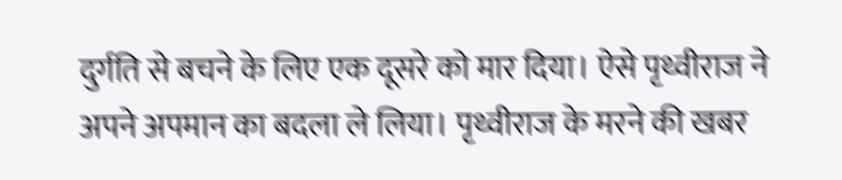दुर्गति से बचने के लिए एक दूसरे को मार दिया। ऐसे पृथ्वीराज ने अपने अपमान का बदला ले लिया। पृथ्वीराज के मरने की खबर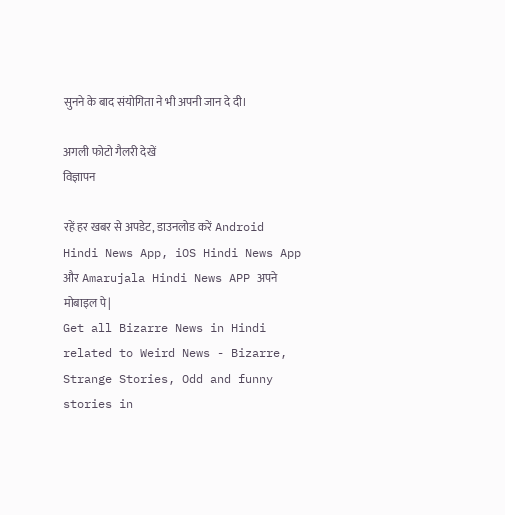सुनने के बाद संयोगिता ने भी अपनी जान दे दी।

अगली फोटो गैलरी देखें
विज्ञापन

रहें हर खबर से अपडेट, डाउनलोड करें Android Hindi News App, iOS Hindi News App और Amarujala Hindi News APP अपने मोबाइल पे|
Get all Bizarre News in Hindi related to Weird News - Bizarre, Strange Stories, Odd and funny stories in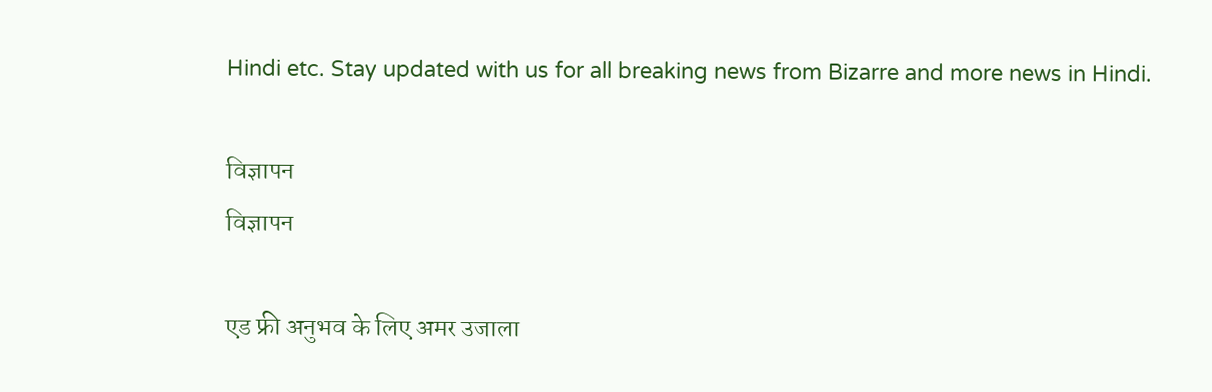Hindi etc. Stay updated with us for all breaking news from Bizarre and more news in Hindi.

विज्ञापन
विज्ञापन

एड फ्री अनुभव के लिए अमर उजाला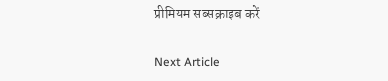प्रीमियम सब्सक्राइब करें

Next Article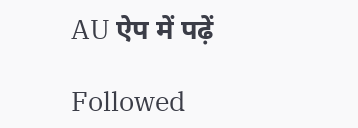AU ऐप में पढ़ें

Followed